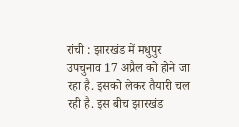रांची : झारखंड में मधुपुर उपचुनाव 17 अप्रैल को होने जा रहा है. इसको लेकर तैयारी चल रही है. इस बीच झारखंड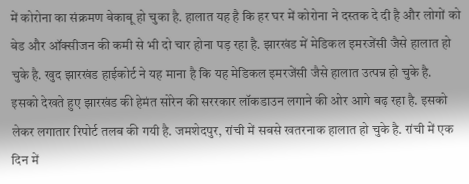में कोरोना का संक्रमण बेकाबू हो चुका है. हालात यह है कि हर घर में कोरोना ने दस्तक दे दी है और लोगों को बेड और ऑक्सीजन की कमी से भी दो चार होना पड़ रहा है. झारखंड में मेडिकल इमरजेंसी जैसे हालात हो चुके है. खुद झारखंड हाईकोर्ट ने यह माना है कि यह मेडिकल इमरजेंसी जैसे हालात उत्पन्न हो चुके है. इसको देखते हुए झारखंड की हेमंत सोरेन की सररकार लॉकडाउन लगाने की ओर आगे बढ़ रहा है. इसको लेकर लगातार रिपोर्ट तलब की गयी है. जमशेदपुर, रांची में सबसे खतरनाक हालात हो चुके है. रांची में एक दिन में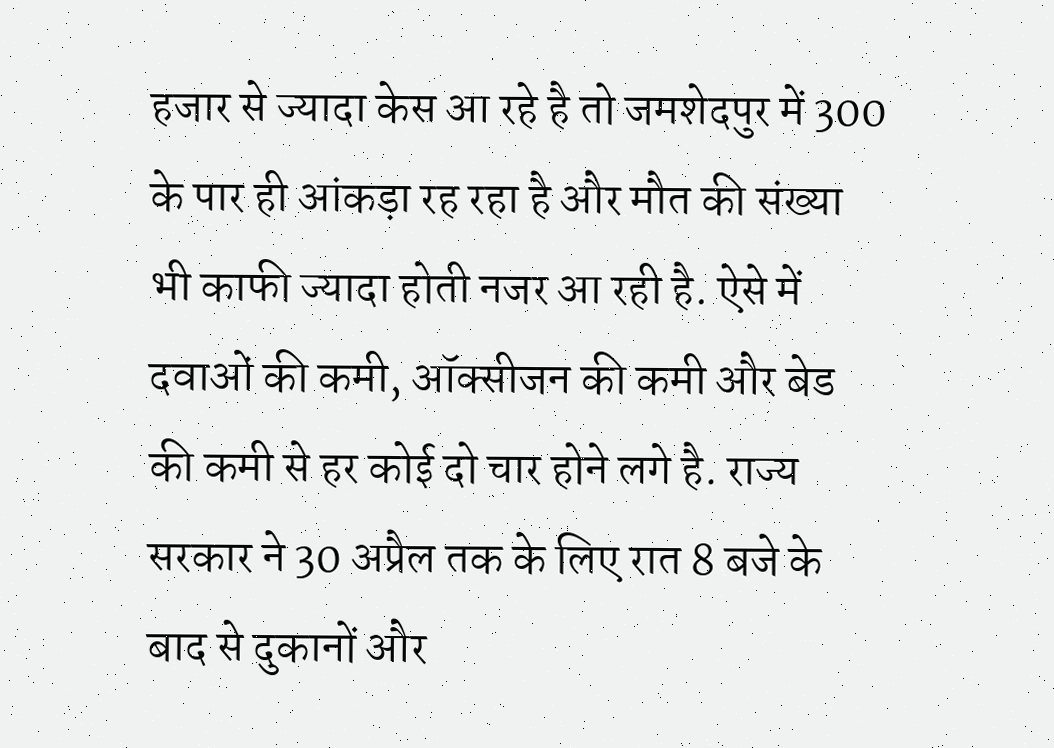हजार से ज्यादा केस आ रहे है तो जमशेदपुर में 300 के पार ही आंकड़ा रह रहा है और मौत की संख्या भी काफी ज्यादा होती नजर आ रही है. ऐसे में दवाओं की कमी, ऑक्सीजन की कमी और बेड की कमी से हर कोई दो चार होने लगे है. राज्य सरकार ने 30 अप्रैल तक के लिए रात 8 बजे के बाद से दुकानों और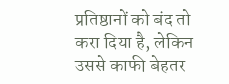प्रतिष्ठानों को बंद तो करा दिया है, लेकिन उससे काफी बेहतर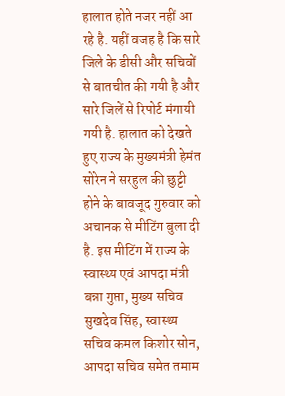हालात होते नजर नहीं आ रहे है. यहीं वजह है कि सारे जिले के डीसी और सचिवों से बातचीत की गयी है और सारे जिलें से रिपोर्ट मंगायी गयी है. हालात को देखते हुए राज्य के मुख्यमंत्री हेमंत सोरेन ने सरहुल की छुट्टी होने के बावजूद गुरुवार को अचानक से मीटिंग बुला दी है. इस मीटिंग में राज्य के स्वास्थ्य एवं आपदा मंत्री बन्ना गुप्ता, मुख्य सचिव सुखदेव सिंह, स्वास्थ्य सचिव कमल किशोर सोन, आपदा सचिव समेत तमाम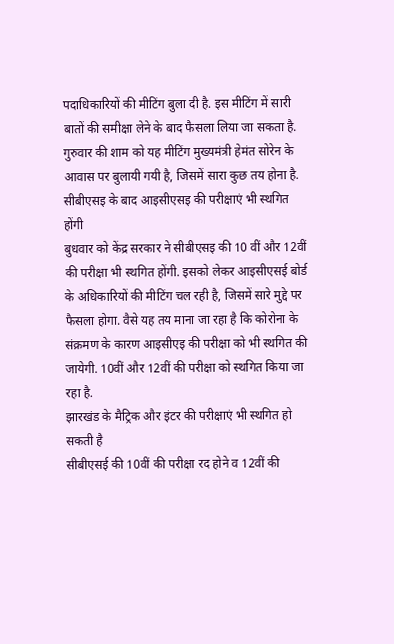पदाधिकारियों की मीटिंग बुला दी है. इस मीटिंग में सारी बातों की समीक्षा लेने के बाद फैसला लिया जा सकता है. गुरुवार की शाम को यह मीटिंग मुख्यमंत्री हेमंत सोरेन के आवास पर बुलायी गयी है, जिसमें सारा कुछ तय होना है.
सीबीएसइ के बाद आइसीएसइ की परीक्षाएं भी स्थगित होंगी
बुधवार को केंद्र सरकार ने सीबीएसइ की 10 वीं और 12वीं की परीक्षा भी स्थगित होंगी. इसको लेकर आइसीएसई बोर्ड के अधिकारियों की मीटिंग चल रही है, जिसमें सारे मुद्दे पर फैसला होगा. वैसे यह तय माना जा रहा है कि कोरोना के संक्रमण के कारण आइसीएइ की परीक्षा को भी स्थगित की जायेगी. 10वीं और 12वीं की परीक्षा को स्थगित किया जा रहा है.
झारखंड के मैट्रिक और इंटर की परीक्षाएं भी स्थगित हो सकती है
सीबीएसई की 10वीं की परीक्षा रद होने व 12वीं की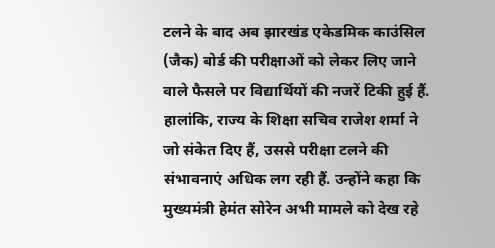टलने के बाद अब झारखंड एकेडमिक काउंसिल (जैक) बोर्ड की परीक्षाओं को लेकर लिए जाने वाले फैसले पर विद्यार्थियों की नजरें टिकी हुई हैं. हालांकि, राज्य के शिक्षा सचिव राजेश शर्मा ने जो संकेत दिए हैं, उससे परीक्षा टलने की संभावनाएं अधिक लग रही हैं. उन्होंने कहा कि मुख्यमंत्री हेमंत सोरेन अभी मामले को देख रहे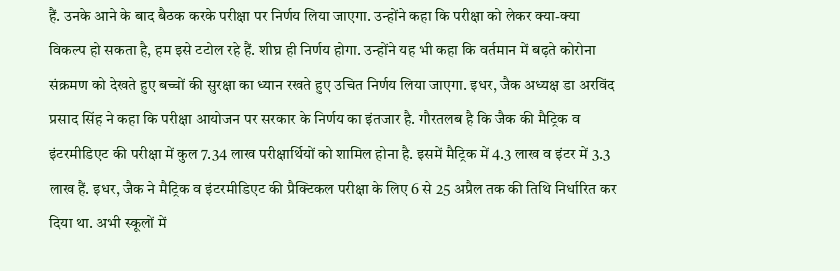हैं. उनके आने के बाद बैठक करके परीक्षा पर निर्णय लिया जाएगा. उन्होंने कहा कि परीक्षा को लेकर क्या-क्या विकल्प हो सकता है, हम इसे टटोल रहे हैं. शीघ्र ही निर्णय होगा. उन्होंने यह भी कहा कि वर्तमान में बढ़ते कोरोना संक्रमण को देखते हुए बच्चों की सुरक्षा का ध्यान रखते हुए उचित निर्णय लिया जाएगा. इधर, जैक अध्यक्ष डा अरविंद प्रसाद सिंह ने कहा कि परीक्षा आयोजन पर सरकार के निर्णय का इंतजार है. गौरतलब है कि जैक की मैट्रिक व इंटरमीडिएट की परीक्षा में कुल 7.34 लाख परीक्षार्थियों को शामिल होना है. इसमें मैट्रिक में 4.3 लाख व इंटर में 3.3 लाख हैं. इधर, जैक ने मैट्रिक व इंटरमीडिएट की प्रैक्टिकल परीक्षा के लिए 6 से 25 अप्रैल तक की तिथि निर्धारित कर दिया था. अभी स्कूलों में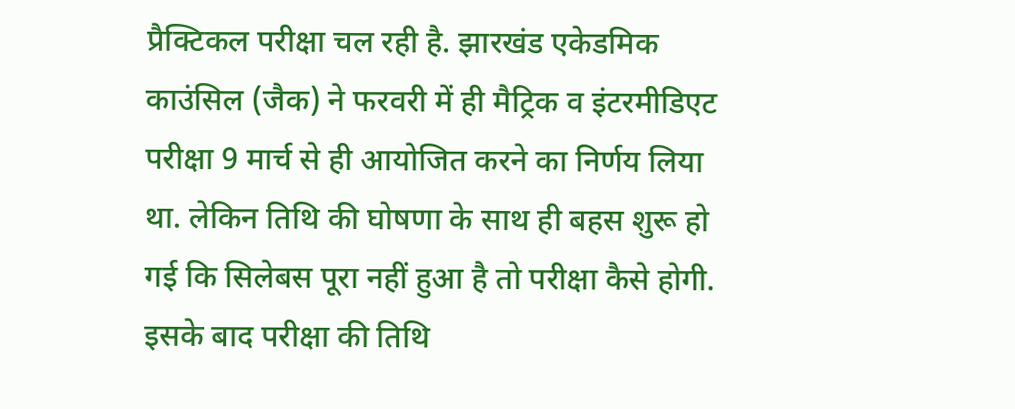प्रैक्टिकल परीक्षा चल रही है. झारखंड एकेडमिक काउंसिल (जैक) ने फरवरी में ही मैट्रिक व इंटरमीडिएट परीक्षा 9 मार्च से ही आयोजित करने का निर्णय लिया था. लेकिन तिथि की घोषणा के साथ ही बहस शुरू हो गई कि सिलेबस पूरा नहीं हुआ है तो परीक्षा कैसे होगी. इसके बाद परीक्षा की तिथि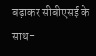बढ़ाकर सीबीएसई के साथ-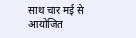साथ चार मई से आयोजित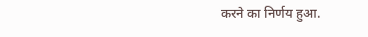करने का निर्णय हुआ.